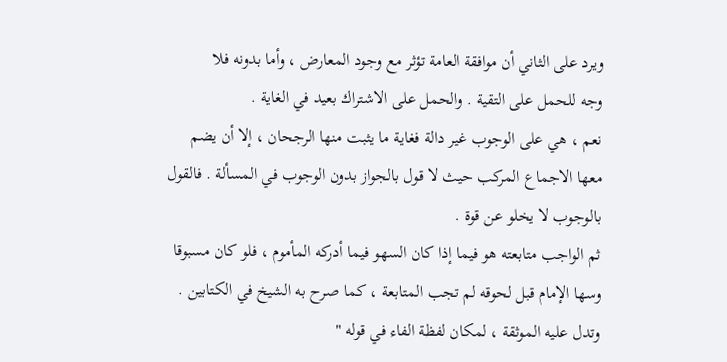ويرد على الثاني أن موافقة العامة تؤثر مع وجود المعارض ، وأما بدونه فلا
وجه للحمل على التقية . والحمل على الاشتراك بعيد في الغاية .
نعم ، هي على الوجوب غير دالة فغاية ما يثبت منها الرجحان ، إلا أن يضم
معها الاجماع المركب حيث لا قول بالجواز بدون الوجوب في المسألة . فالقول
بالوجوب لا يخلو عن قوة .
ثم الواجب متابعته هو فيما إذا كان السهو فيما أدركه المأموم ، فلو كان مسبوقا
وسها الإمام قبل لحوقه لم تجب المتابعة ، كما صرح به الشيخ في الكتابين .
وتدل عليه الموثقة ، لمكان لفظة الفاء في قوله "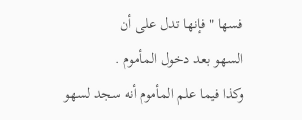فسها " فإنها تدل على أن
السهو بعد دخول المأموم .
وكذا فيما علم المأموم أنه سجد لسهو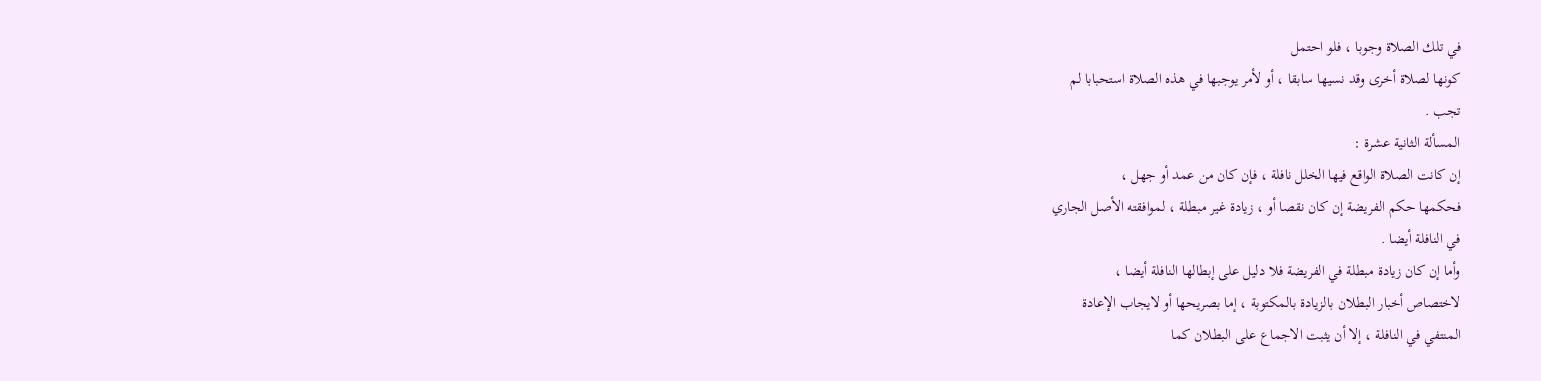في تلك الصلاة وجوبا ، فلو احتمل
كونها لصلاة أخرى وقد نسيها سابقا ، أو لأمر يوجبها في هذه الصلاة استحبابا لم
تجب .
المسألة الثانية عشرة :
إن كانت الصلاة الواقع فيها الخلل نافلة ، فإن كان من عمد أو جهل ،
فحكمها حكم الفريضة إن كان نقصا أو ، زيادة غير مبطلة ، لموافقته الأصل الجاري
في النافلة أيضا .
وأما إن كان زيادة مبطلة في الفريضة فلا دليل على إبطالها النافلة أيضا ،
لاختصاص أخبار البطلان بالزيادة بالمكتوبة ، إما بصريحها أو لايجاب الإعادة
المنتفي في النافلة ، إلا أن يثبت الاجماع على البطلان كما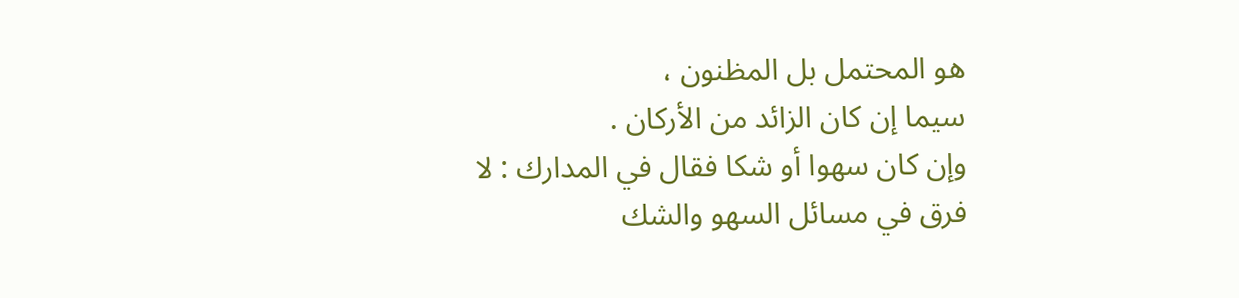هو المحتمل بل المظنون ،
سيما إن كان الزائد من الأركان .
وإن كان سهوا أو شكا فقال في المدارك : لا فرق في مسائل السهو والشك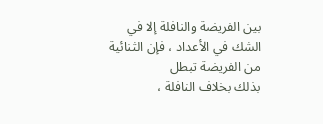بين الفريضة والنافلة إلا في الشك في الأعداد ، فإن الثنائية من الفريضة تبطل
بذلك بخلاف النافلة ،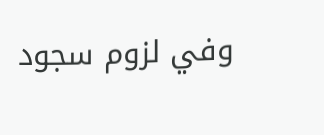وفي لزوم سجود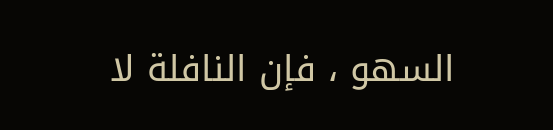السهو ، فإن النافلة لا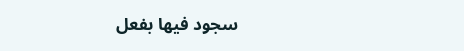سجود فيها بفعل